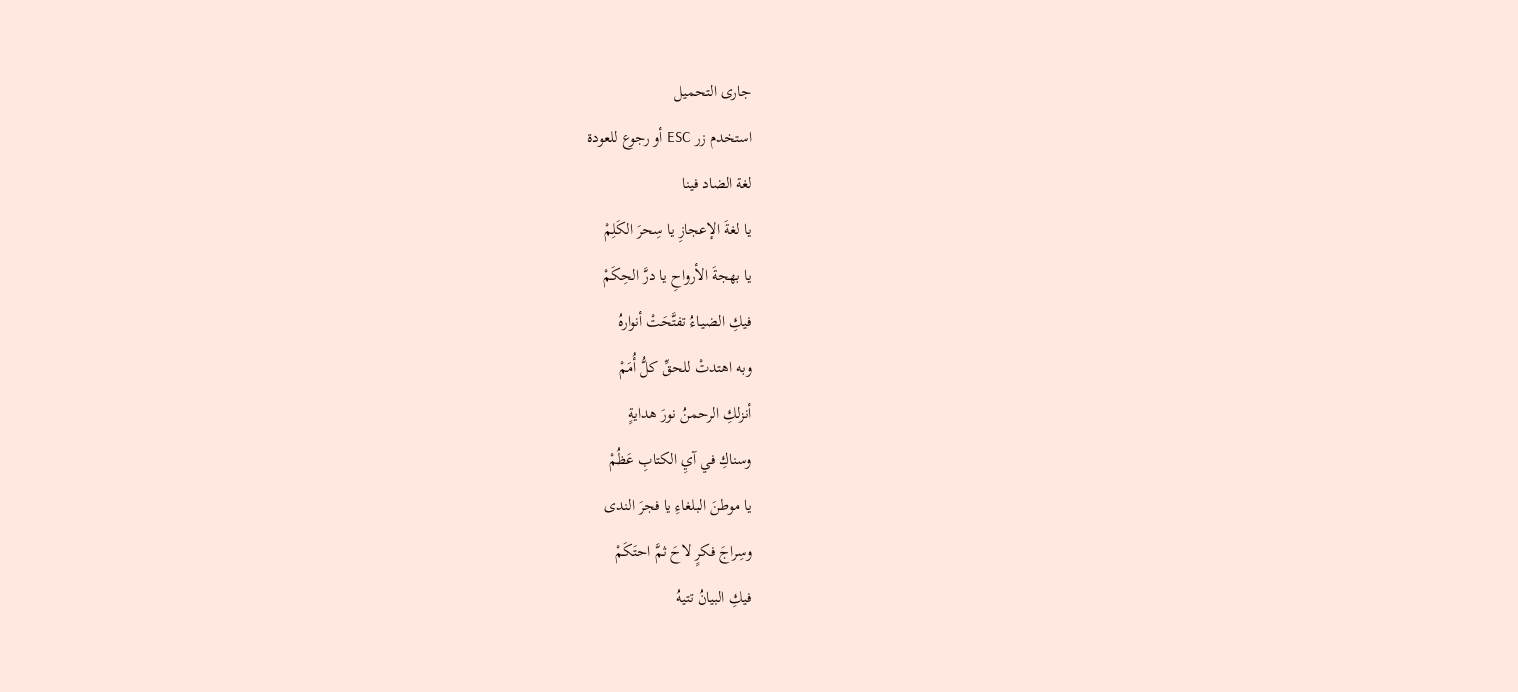جارى التحميل
استخدم زر ESC أو رجوع للعودة
لغة الضاد فينا
يا لغةَ الإعجازِ يا سِحرَ الكَلِمْ
يا بهجةَ الأرواحِ يا درَّ الحِكَمْ
فيكِ الضيـاءُ تفتَّحَتْ أنوارهُ
وبه اهتدتْ للحقِّ كلُّ أُمَمْ
أنزلكِ الرحمنُ نورَ هدايةٍ
وسناكِ في آيِ الكتابِ عَظُمْ
يا موطنَ البلغاءِ يا فجرَ الندى
وسِراجَ فكرٍ لاحَ ثمَّ احتَكَمْ
فيكِ البيانُ تتيهُ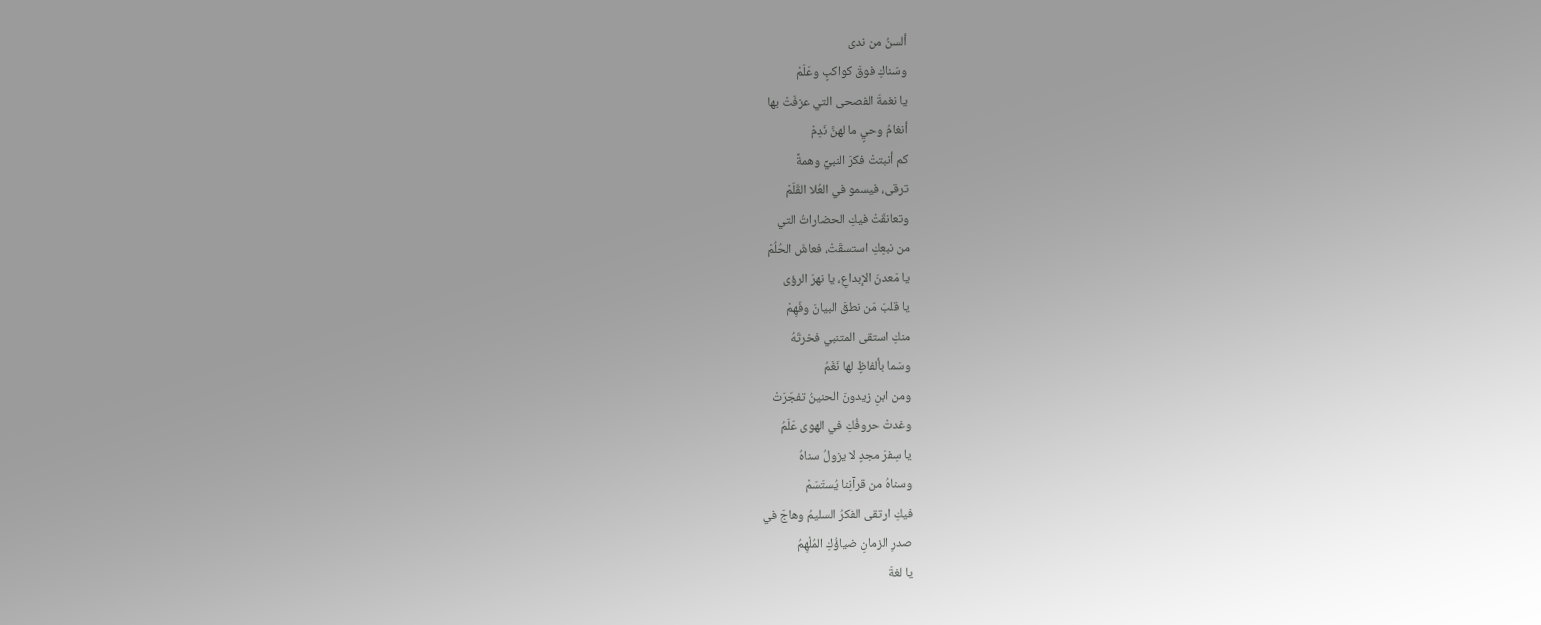ألسنُ من ندى
وسَناكِ فوقَ كواكبٍ وعَلَمْ
يا نغمةَ الفصحى التي عزفَتْ بها
أنغامُ وحيٍ ما لهنَّ نَدِمْ
كم أنبتتْ فكرَ النبيِّ وهمةً
ترقى، فيسمو في العُلا القَلَمْ
وتعانقَتْ فيكِ الحضاراتُ التي
من نبعِكِ استسقَتْ، فعاشَ الحُلُمْ
يا مَعدنَ الإبداعِ، يا نهرَ الرؤى
يا قلبَ مَن نطقَ البيانَ وفَهِمْ
منكِ استقى المتنبي فخرتَهُ
وسَما بألفاظٍ لها نَغَمُ
ومن ابنِ زيدونَ الحنينُ تفجّرَتْ
وغدتْ حروفُكِ في الهوى عَلَمُ
يا سِفرَ مجدٍ لا يزولُ سناهُ
وسناهُ من قرآنِنا يُستَسَمْ
فيكِ ارتقى الفكرُ السليمُ وهاجَ في
صدرِ الزمانِ ضياؤُكِ المُلْهِمُ
يا لغةَ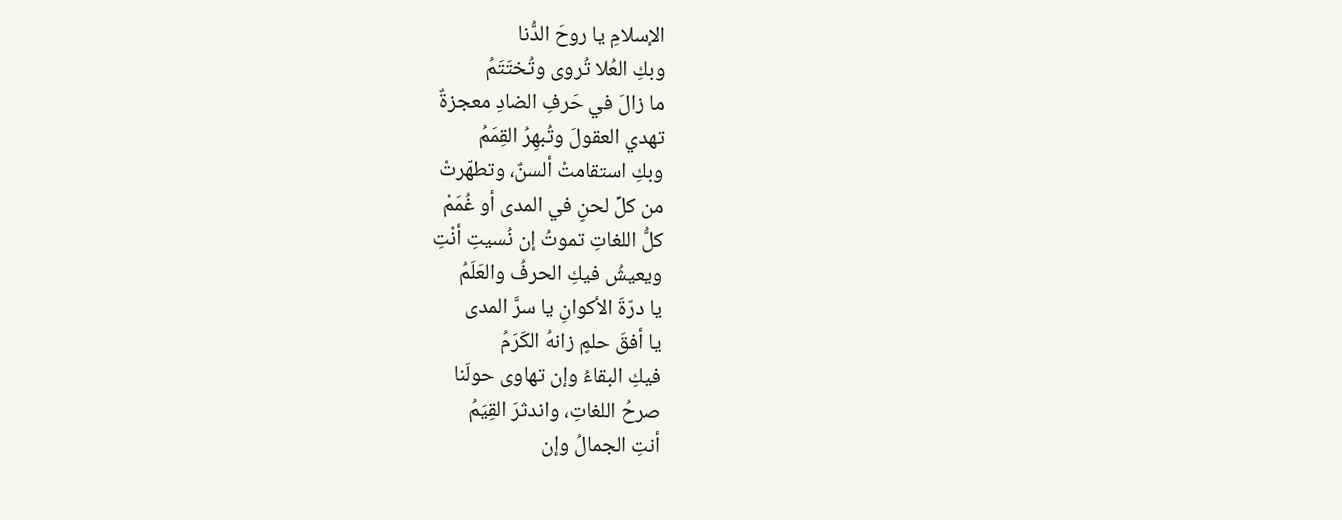الإسلامِ يا روحَ الدُّنا
وبكِ العُلا تُروى وتُختَتَمُ
ما زالَ في حَرفِ الضادِ معجزةٌ
تهدي العقولَ وتُبهِرُ القِمَمُ
وبكِ استقامتْ ألسنٌ، وتطهّرتْ
من كلِّ لحنٍ في المدى أو غُمَمْ
كلُّ اللغاتِ تموتُ إن نُسيتِ أنْتِ
ويعيشُ فيكِ الحرفُ والعَلَمُ
يا درّةَ الأكوانِ يا سرَّ المدى
يا أفقَ حلمٍ زانهُ الكَرَمُ
فيكِ البقاءُ وإن تهاوى حولَنا
صرحُ اللغاتِ، واندثرَ القِيَمُ
أنتِ الجمالُ وإن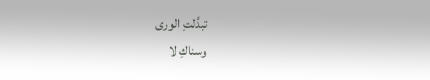تبدَّلتِ الورى
وسناكِ لا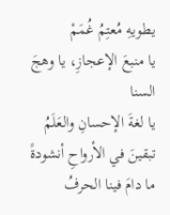يطويهِ مُعتِمُ غُمَمْ
يا منبعَ الإعجازِ، يا وهجَ السنا
يا لغةَ الإحسانِ والعَلَمُ
تبقينَ في الأرواحِ أنشودةً
ما دامَ فينا الحرفُ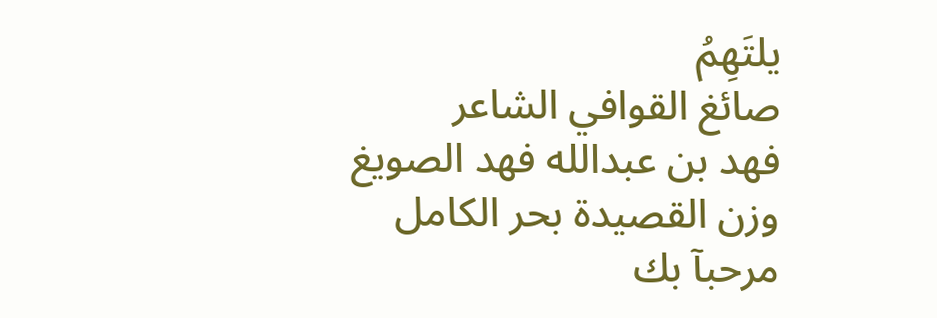يلتَهِمُ
صائغ القوافي الشاعر
فهد بن عبدالله فهد الصويغ
وزن القصيدة بحر الكامل
مرحبآ بك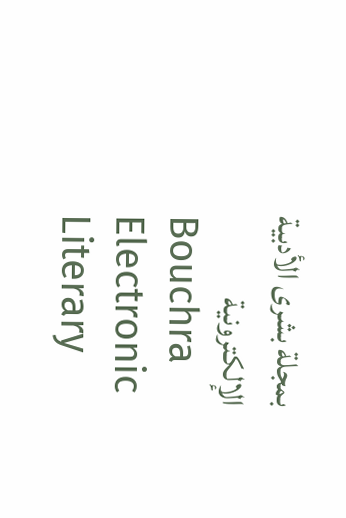بمجلة بشرى الأدبية الإلكترونية
Bouchra Electronic
Literary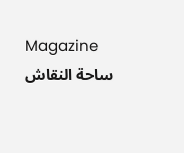Magazine
ساحة النقاش